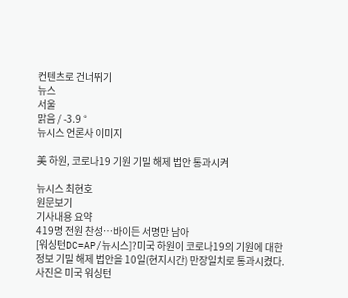컨텐츠로 건너뛰기
뉴스
서울
맑음 / -3.9 °
뉴시스 언론사 이미지

美 하원, 코로나19 기원 기밀 해제 법안 통과시켜

뉴시스 최현호
원문보기
기사내용 요약
419명 전원 찬성…바이든 서명만 남아
[워싱턴DC=AP/뉴시스]?미국 하원이 코로나19의 기원에 대한 정보 기밀 해제 법안을 10일(현지시간) 만장일치로 통과시켰다. 사진은 미국 워싱턴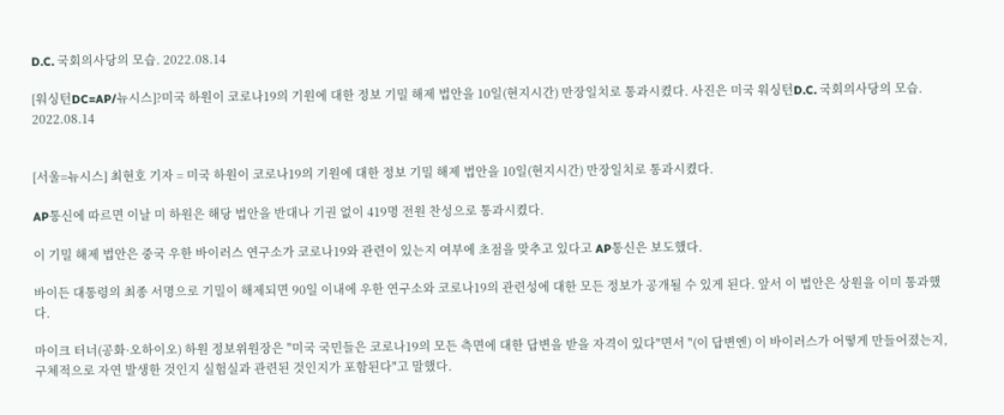D.C. 국회의사당의 모습. 2022.08.14

[워싱턴DC=AP/뉴시스]?미국 하원이 코로나19의 기원에 대한 정보 기밀 해제 법안을 10일(현지시간) 만장일치로 통과시켰다. 사진은 미국 워싱턴D.C. 국회의사당의 모습. 2022.08.14


[서울=뉴시스] 최현호 기자 = 미국 하원이 코로나19의 기원에 대한 정보 기밀 해제 법안을 10일(현지시간) 만장일치로 통과시켰다.

AP통신에 따르면 이날 미 하원은 해당 법안을 반대나 기권 없이 419명 전원 찬성으로 통과시켰다.

이 기밀 해제 법안은 중국 우한 바이러스 연구소가 코로나19와 관련이 있는지 여부에 초점을 맞추고 있다고 AP통신은 보도했다.

바이든 대통령의 최종 서명으로 기밀이 해제되면 90일 이내에 우한 연구소와 코로나19의 관련성에 대한 모든 정보가 공개될 수 있게 된다. 앞서 이 법안은 상원을 이미 통과했다.

마이크 터너(공화·오하이오) 하원 정보위원장은 "미국 국민들은 코로나19의 모든 측면에 대한 답변을 받을 자격이 있다"면서 "(이 답변엔) 이 바이러스가 어떻게 만들어졌는지, 구체적으로 자연 발생한 것인지 실험실과 관련된 것인지가 포함된다"고 말했다.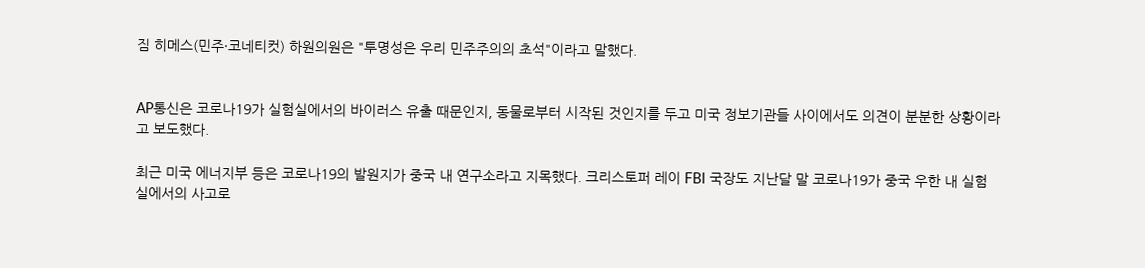짐 히메스(민주·코네티컷) 하원의원은 "투명성은 우리 민주주의의 초석"이라고 말했다.


AP통신은 코로나19가 실험실에서의 바이러스 유출 때문인지, 동물로부터 시작된 것인지를 두고 미국 정보기관들 사이에서도 의견이 분분한 상황이라고 보도했다.

최근 미국 에너지부 등은 코로나19의 발원지가 중국 내 연구소라고 지목했다. 크리스토퍼 레이 FBI 국장도 지난달 말 코로나19가 중국 우한 내 실험실에서의 사고로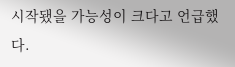시작됐을 가능성이 크다고 언급했다.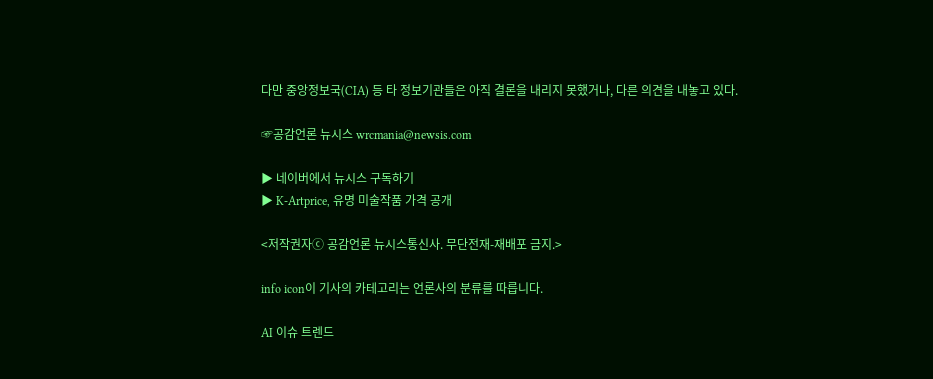다만 중앙정보국(CIA) 등 타 정보기관들은 아직 결론을 내리지 못했거나, 다른 의견을 내놓고 있다.

☞공감언론 뉴시스 wrcmania@newsis.com

▶ 네이버에서 뉴시스 구독하기
▶ K-Artprice, 유명 미술작품 가격 공개

<저작권자ⓒ 공감언론 뉴시스통신사. 무단전재-재배포 금지.>

info icon이 기사의 카테고리는 언론사의 분류를 따릅니다.

AI 이슈 트렌드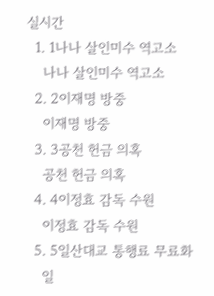실시간
  1. 1나나 살인미수 역고소
    나나 살인미수 역고소
  2. 2이재명 방중
    이재명 방중
  3. 3공천 헌금 의혹
    공천 헌금 의혹
  4. 4이정효 감독 수원
    이정효 감독 수원
  5. 5일산대교 통행료 무료화
    일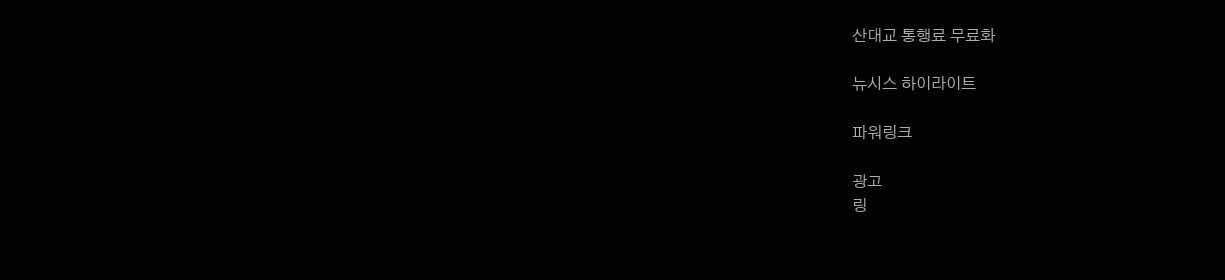산대교 통행료 무료화

뉴시스 하이라이트

파워링크

광고
링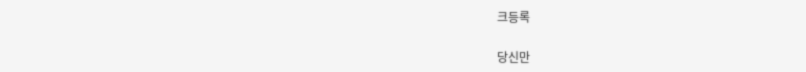크등록

당신만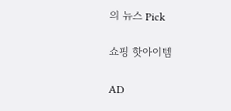의 뉴스 Pick

쇼핑 핫아이템

AD